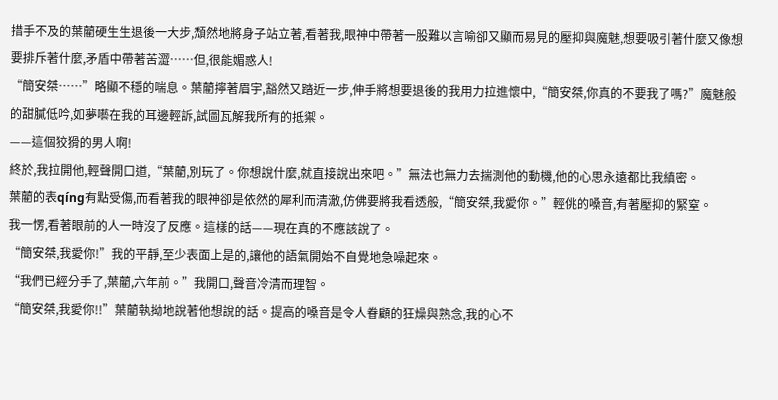措手不及的葉藺硬生生退後一大步,頹然地將身子站立著,看著我,眼神中帶著一股難以言喻卻又顯而易見的壓抑與魔魅,想要吸引著什麼又像想要排斥著什麼,矛盾中帶著苦澀……但,很能媚惑人!
“簡安桀……”略顯不穩的喘息。葉藺擰著眉宇,豁然又踏近一步,伸手將想要退後的我用力拉進懷中,“簡安桀,你真的不要我了嗎?”魔魅般的甜膩低吟,如夢囈在我的耳邊輕訴,試圖瓦解我所有的抵禦。
——這個狡猾的男人啊!
終於,我拉開他,輕聲開口道,“葉藺,別玩了。你想說什麼,就直接說出來吧。”無法也無力去揣測他的動機,他的心思永遠都比我縝密。
葉藺的表qíng有點受傷,而看著我的眼神卻是依然的犀利而清澈,仿佛要將我看透般,“簡安桀,我愛你。”輕佻的嗓音,有著壓抑的緊窒。
我一愣,看著眼前的人一時沒了反應。這樣的話——現在真的不應該說了。
“簡安桀,我愛你!”我的平靜,至少表面上是的,讓他的語氣開始不自覺地急噪起來。
“我們已經分手了,葉藺,六年前。”我開口,聲音冷清而理智。
“簡安桀,我愛你!!”葉藺執拗地說著他想說的話。提高的嗓音是令人眷顧的狂燥與熟念,我的心不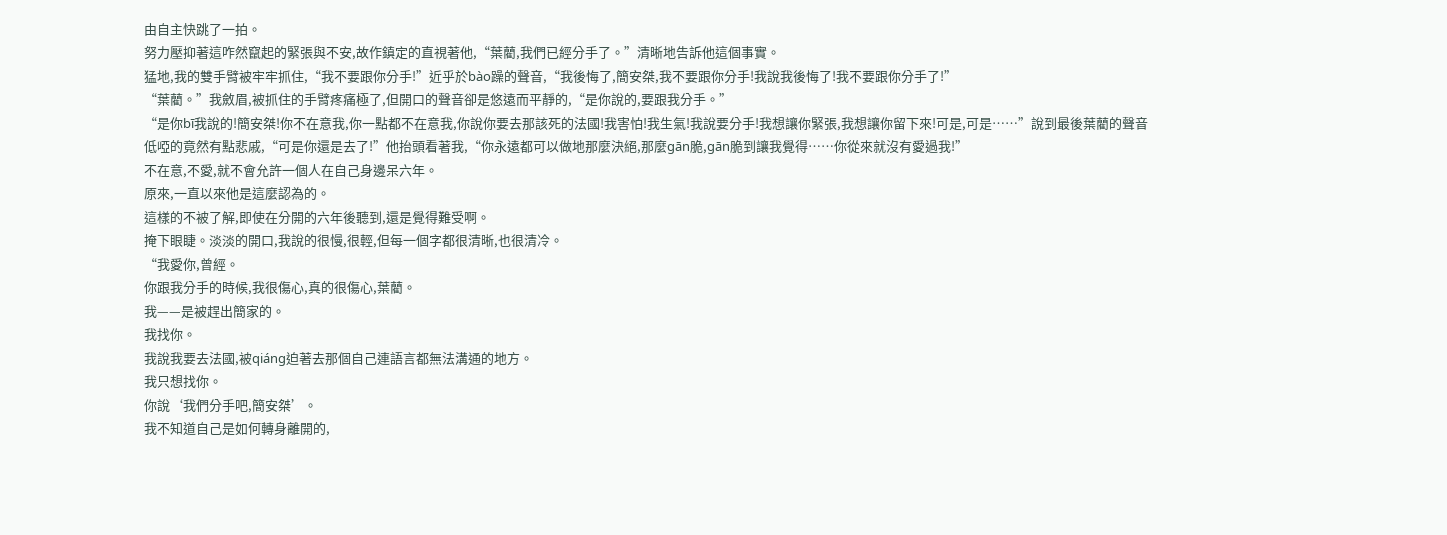由自主快跳了一拍。
努力壓抑著這咋然竄起的緊張與不安,故作鎮定的直視著他,“葉藺,我們已經分手了。”清晰地告訴他這個事實。
猛地,我的雙手臂被牢牢抓住,“我不要跟你分手!”近乎於bào躁的聲音,“我後悔了,簡安桀,我不要跟你分手!我說我後悔了!我不要跟你分手了!”
“葉藺。”我斂眉,被抓住的手臂疼痛極了,但開口的聲音卻是悠遠而平靜的,“是你說的,要跟我分手。”
“是你bī我說的!簡安桀!你不在意我,你一點都不在意我,你說你要去那該死的法國!我害怕!我生氣!我說要分手!我想讓你緊張,我想讓你留下來!可是,可是……”說到最後葉藺的聲音低啞的竟然有點悲戚,“可是你還是去了!”他抬頭看著我,“你永遠都可以做地那麼決絕,那麼gān脆,gān脆到讓我覺得……你從來就沒有愛過我!”
不在意,不愛,就不會允許一個人在自己身邊呆六年。
原來,一直以來他是這麼認為的。
這樣的不被了解,即使在分開的六年後聽到,還是覺得難受啊。
掩下眼睫。淡淡的開口,我說的很慢,很輕,但每一個字都很清晰,也很清冷。
“我愛你,曾經。
你跟我分手的時候,我很傷心,真的很傷心,葉藺。
我——是被趕出簡家的。
我找你。
我說我要去法國,被qiáng迫著去那個自己連語言都無法溝通的地方。
我只想找你。
你說‘我們分手吧,簡安桀’。
我不知道自己是如何轉身離開的,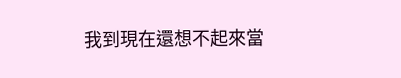我到現在還想不起來當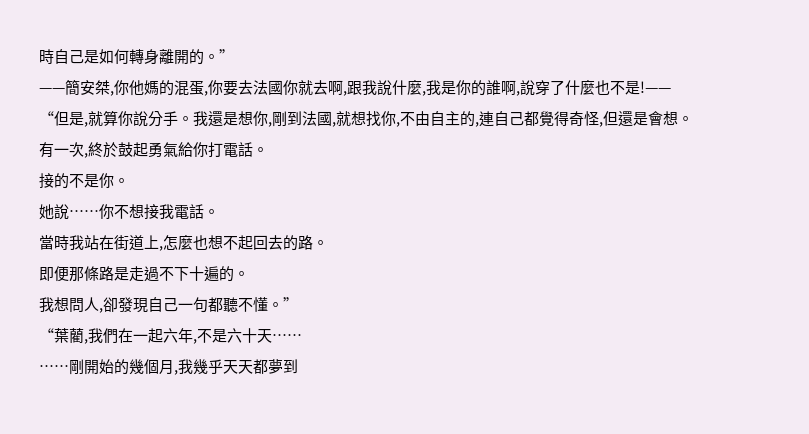時自己是如何轉身離開的。”
——簡安桀,你他媽的混蛋,你要去法國你就去啊,跟我說什麼,我是你的誰啊,說穿了什麼也不是!——
“但是,就算你說分手。我還是想你,剛到法國,就想找你,不由自主的,連自己都覺得奇怪,但還是會想。
有一次,終於鼓起勇氣給你打電話。
接的不是你。
她說……你不想接我電話。
當時我站在街道上,怎麼也想不起回去的路。
即便那條路是走過不下十遍的。
我想問人,卻發現自己一句都聽不懂。”
“葉藺,我們在一起六年,不是六十天……
……剛開始的幾個月,我幾乎天天都夢到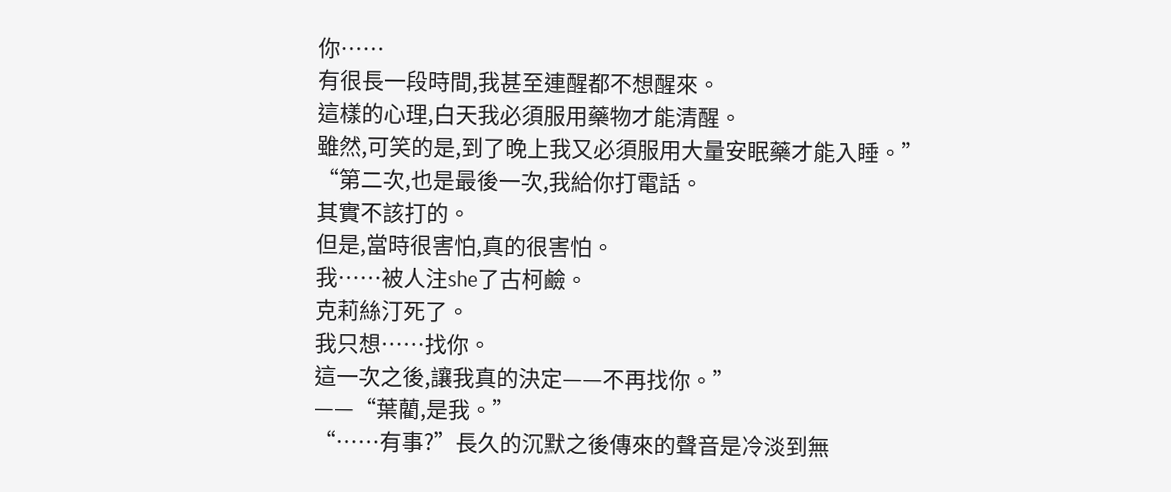你……
有很長一段時間,我甚至連醒都不想醒來。
這樣的心理,白天我必須服用藥物才能清醒。
雖然,可笑的是,到了晚上我又必須服用大量安眠藥才能入睡。”
“第二次,也是最後一次,我給你打電話。
其實不該打的。
但是,當時很害怕,真的很害怕。
我……被人注she了古柯鹼。
克莉絲汀死了。
我只想……找你。
這一次之後,讓我真的決定——不再找你。”
——“葉藺,是我。”
“……有事?”長久的沉默之後傳來的聲音是冷淡到無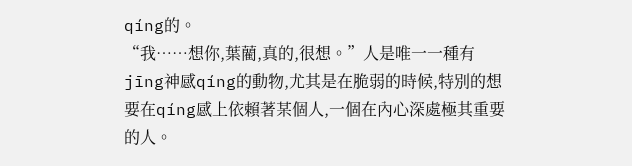qíng的。
“我……想你,葉藺,真的,很想。”人是唯一一種有jīng神感qíng的動物,尤其是在脆弱的時候,特別的想要在qíng感上依賴著某個人,一個在內心深處極其重要的人。